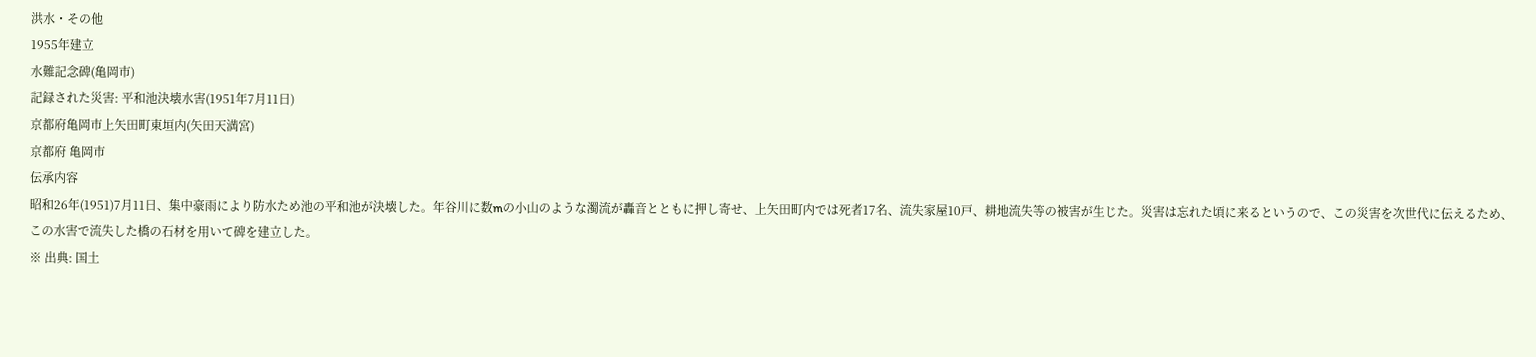洪水・その他
1955年建立
水難記念碑(亀岡市)
記録された災害: 平和池決壊水害(1951年7月11日)
京都府亀岡市上矢田町東垣内(矢田天満宮)
京都府 亀岡市
伝承内容
昭和26年(1951)7月11日、集中豪雨により防水ため池の平和池が決壊した。年谷川に数mの小山のような濁流が轟音とともに押し寄せ、上矢田町内では死者17名、流失家屋10戸、耕地流失等の被害が生じた。災害は忘れた頃に来るというので、この災害を次世代に伝えるため、この水害で流失した橋の石材を用いて碑を建立した。
※ 出典: 国土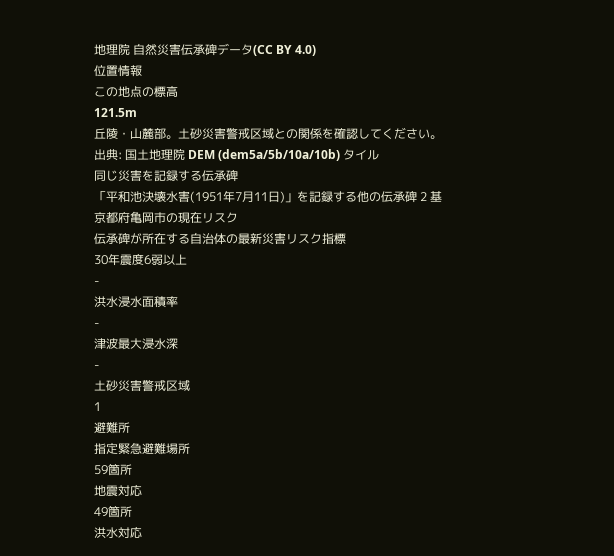地理院 自然災害伝承碑データ(CC BY 4.0)
位置情報
この地点の標高
121.5m
丘陵・山麓部。土砂災害警戒区域との関係を確認してください。
出典: 国土地理院 DEM (dem5a/5b/10a/10b) タイル
同じ災害を記録する伝承碑
「平和池決壊水害(1951年7月11日)」を記録する他の伝承碑 2 基
京都府亀岡市の現在リスク
伝承碑が所在する自治体の最新災害リスク指標
30年震度6弱以上
-
洪水浸水面積率
-
津波最大浸水深
-
土砂災害警戒区域
1
避難所
指定緊急避難場所
59箇所
地震対応
49箇所
洪水対応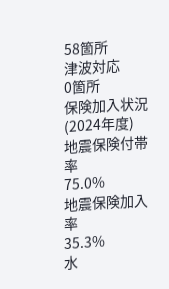58箇所
津波対応
0箇所
保険加入状況(2024年度)
地震保険付帯率
75.0%
地震保険加入率
35.3%
水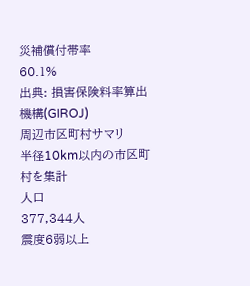災補償付帯率
60.1%
出典: 損害保険料率算出機構(GIROJ)
周辺市区町村サマリ
半径10km以内の市区町村を集計
人口
377,344人
震度6弱以上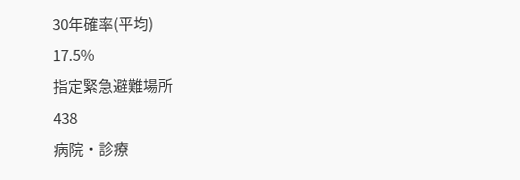30年確率(平均)
17.5%
指定緊急避難場所
438
病院・診療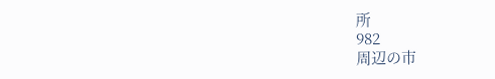所
982
周辺の市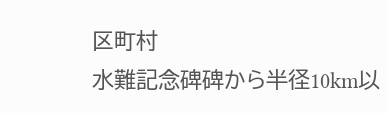区町村
水難記念碑碑から半径10km以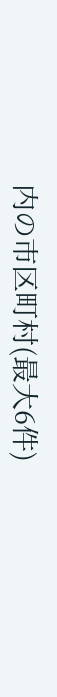内の市区町村(最大6件)